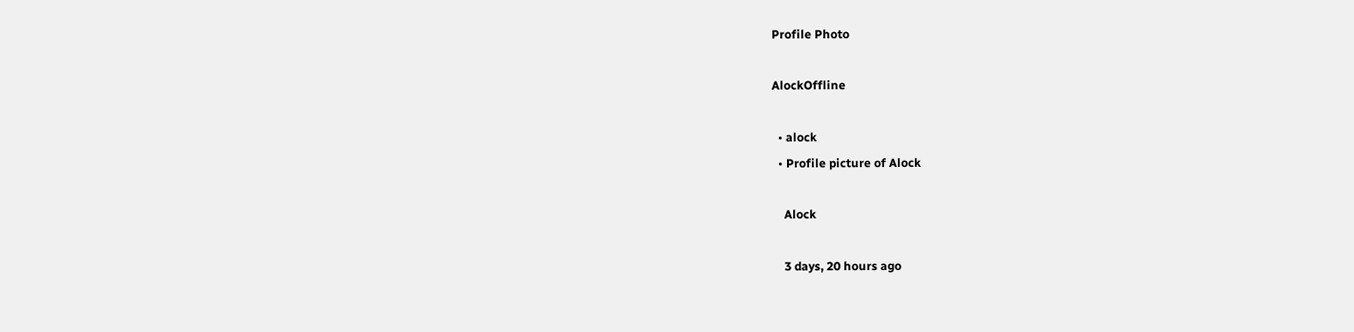Profile Photo

AlockOffline

  • alock
  • Profile picture of Alock

    Alock

    3 days, 20 hours ago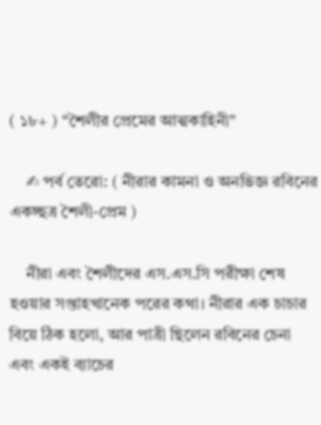( ১৮+ ) “শৈলীর প্রেমের আত্মকাহিনী”

    ✍ পর্ব তেরো: ( নীরার কামনা ও অনভিজ্ঞ রবিনের একচ্ছত্র শৈলী-প্রেম )

    নীরা এবং শৈলীদের এস.এস.সি পরীক্ষা শেষ হওয়ার সপ্তাহখানেক পরের কথা। নীরার এক চাচার বিয়ে ঠিক হলো, আর পাত্রী ছিলেন রবিনের চেনা এবং একই ব্যাচের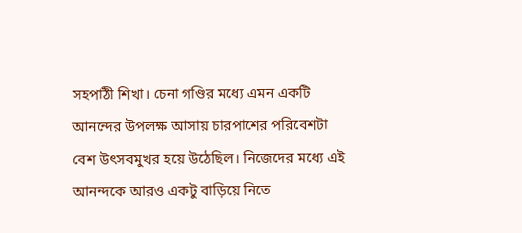সহপাঠী শিখা। চেনা গণ্ডির মধ্যে এমন একটি আনন্দের উপলক্ষ আসায় চারপাশের পরিবেশটা বেশ উৎসবমুখর হয়ে উঠেছিল। নিজেদের মধ্যে এই আনন্দকে আরও একটু বাড়িয়ে নিতে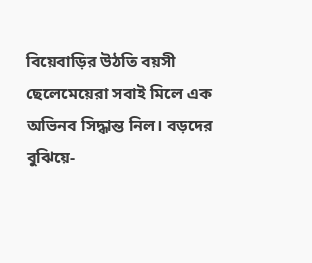বিয়েবাড়ির উঠতি বয়সী ছেলেমেয়েরা সবাই মিলে এক অভিনব সিদ্ধান্ত নিল। বড়দের বুঝিয়ে-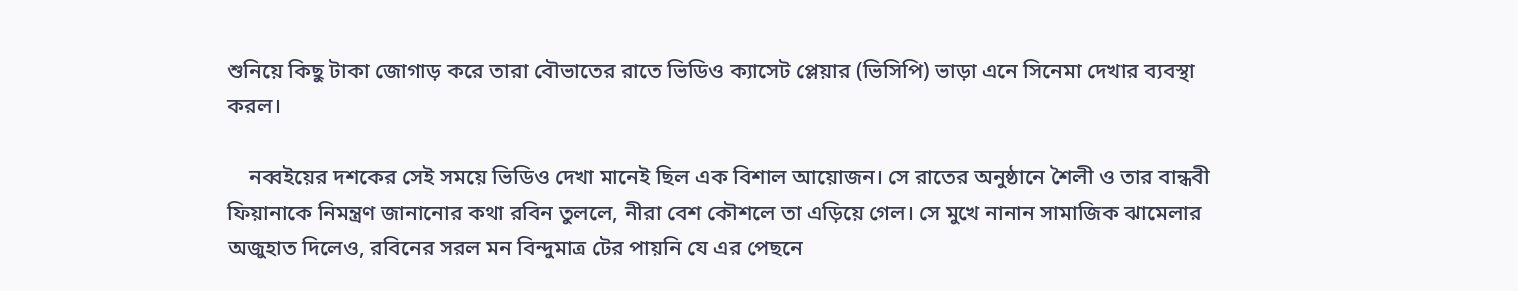শুনিয়ে কিছু টাকা জোগাড় করে তারা বৌভাতের রাতে ভিডিও ক্যাসেট প্লেয়ার (ভিসিপি) ভাড়া এনে সিনেমা দেখার ব্যবস্থা করল।

    নব্বইয়ের দশকের সেই সময়ে ভিডিও দেখা মানেই ছিল এক বিশাল আয়োজন। সে রাতের অনুষ্ঠানে শৈলী ও তার বান্ধবী ফিয়ানাকে নিমন্ত্রণ জানানোর কথা রবিন তুললে, নীরা বেশ কৌশলে তা এড়িয়ে গেল। সে মুখে নানান সামাজিক ঝামেলার অজুহাত দিলেও, রবিনের সরল মন বিন্দুমাত্র টের পায়নি যে এর পেছনে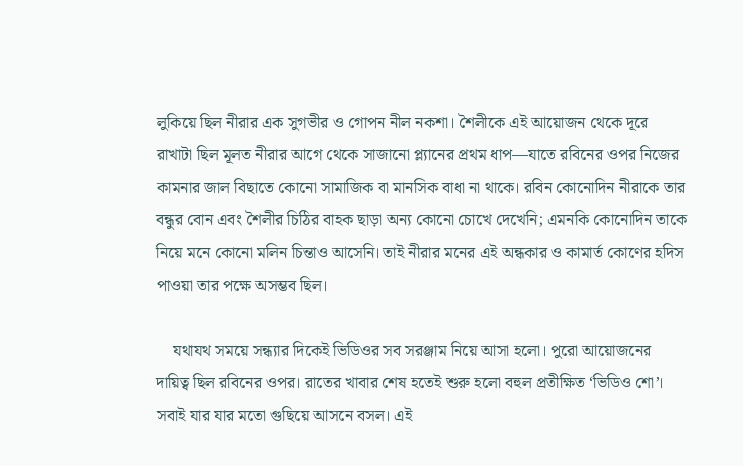লুকিয়ে ছিল নীরার এক সুগভীর ও গোপন নীল নকশা। শৈলীকে এই আয়োজন থেকে দূরে রাখাটা ছিল মূলত নীরার আগে থেকে সাজানো প্ল্যানের প্রথম ধাপ—যাতে রবিনের ওপর নিজের কামনার জাল বিছাতে কোনো সামাজিক বা মানসিক বাধা না থাকে। রবিন কোনোদিন নীরাকে তার বন্ধুর বোন এবং শৈলীর চিঠির বাহক ছাড়া অন্য কোনো চোখে দেখেনি; এমনকি কোনোদিন তাকে নিয়ে মনে কোনো মলিন চিন্তাও আসেনি। তাই নীরার মনের এই অন্ধকার ও কামার্ত কোণের হদিস পাওয়া তার পক্ষে অসম্ভব ছিল।

    যথাযথ সময়ে সন্ধ্যার দিকেই ভিডিওর সব সরঞ্জাম নিয়ে আসা হলো। পুরো আয়োজনের দায়িত্ব ছিল রবিনের ওপর। রাতের খাবার শেষ হতেই শুরু হলো বহুল প্রতীক্ষিত ‘ভিডিও শো’। সবাই যার যার মতো গুছিয়ে আসনে বসল। এই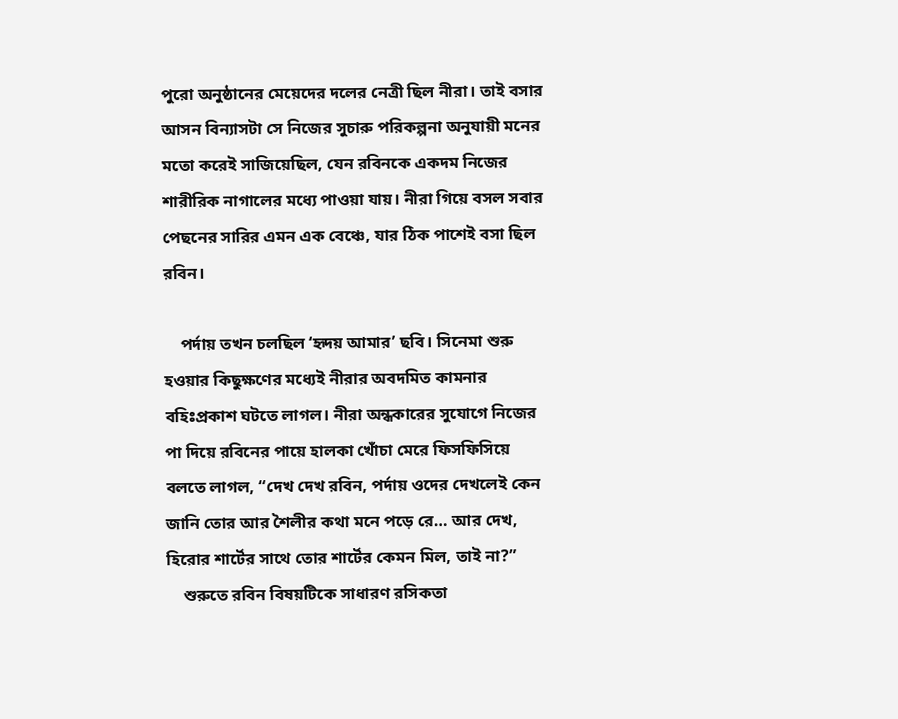পুরো অনুষ্ঠানের মেয়েদের দলের নেত্রী ছিল নীরা। তাই বসার আসন বিন্যাসটা সে নিজের সুচারু পরিকল্পনা অনুযায়ী মনের মতো করেই সাজিয়েছিল, যেন রবিনকে একদম নিজের শারীরিক নাগালের মধ্যে পাওয়া যায়। নীরা গিয়ে বসল সবার পেছনের সারির এমন এক বেঞ্চে, যার ঠিক পাশেই বসা ছিল রবিন।

    পর্দায় তখন চলছিল ‘হৃদয় আমার’ ছবি। সিনেমা শুরু হওয়ার কিছুক্ষণের মধ্যেই নীরার অবদমিত কামনার বহিঃপ্রকাশ ঘটতে লাগল। নীরা অন্ধকারের সুযোগে নিজের পা দিয়ে রবিনের পায়ে হালকা খোঁচা মেরে ফিসফিসিয়ে বলতে লাগল, “দেখ দেখ রবিন, পর্দায় ওদের দেখলেই কেন জানি তোর আর শৈলীর কথা মনে পড়ে রে… আর দেখ, হিরোর শার্টের সাথে তোর শার্টের কেমন মিল, তাই না?”
    শুরুতে রবিন বিষয়টিকে সাধারণ রসিকতা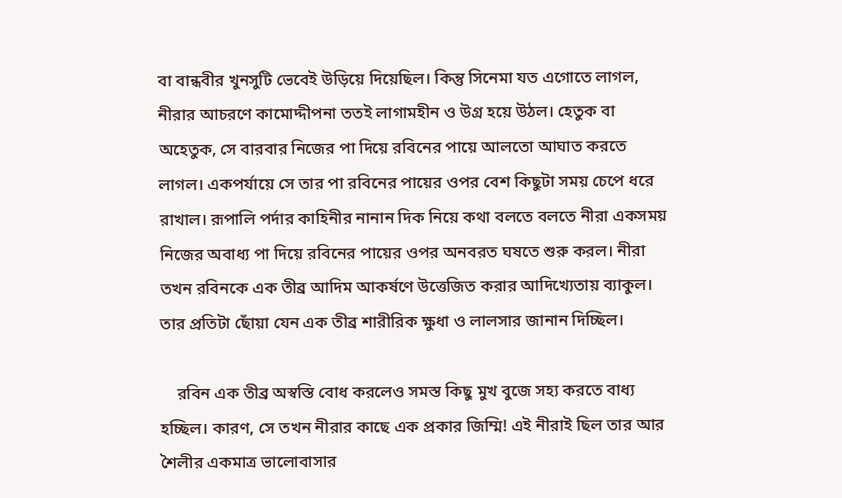বা বান্ধবীর খুনসুটি ভেবেই উড়িয়ে দিয়েছিল। কিন্তু সিনেমা যত এগোতে লাগল, নীরার আচরণে কামোদ্দীপনা ততই লাগামহীন ও উগ্র হয়ে উঠল। হেতুক বা অহেতুক, সে বারবার নিজের পা দিয়ে রবিনের পায়ে আলতো আঘাত করতে লাগল। একপর্যায়ে সে তার পা রবিনের পায়ের ওপর বেশ কিছুটা সময় চেপে ধরে রাখাল। রূপালি পর্দার কাহিনীর নানান দিক নিয়ে কথা বলতে বলতে নীরা একসময় নিজের অবাধ্য পা দিয়ে রবিনের পায়ের ওপর অনবরত ঘষতে শুরু করল। নীরা তখন রবিনকে এক তীব্র আদিম আকর্ষণে উত্তেজিত করার আদিখ্যেতায় ব্যাকুল। তার প্রতিটা ছোঁয়া যেন এক তীব্র শারীরিক ক্ষুধা ও লালসার জানান দিচ্ছিল।

    রবিন এক তীব্র অস্বস্তি বোধ করলেও সমস্ত কিছু মুখ বুজে সহ্য করতে বাধ্য হচ্ছিল। কারণ, সে তখন নীরার কাছে এক প্রকার জিম্মি! এই নীরাই ছিল তার আর শৈলীর একমাত্র ভালোবাসার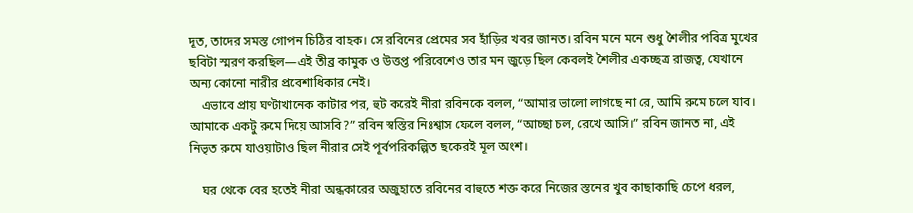দূত, তাদের সমস্ত গোপন চিঠির বাহক। সে রবিনের প্রেমের সব হাঁড়ির খবর জানত। রবিন মনে মনে শুধু শৈলীর পবিত্র মুখের ছবিটা স্মরণ করছিল—এই তীব্র কামুক ও উত্তপ্ত পরিবেশেও তার মন জুড়ে ছিল কেবলই শৈলীর একচ্ছত্র রাজত্ব, যেখানে অন্য কোনো নারীর প্রবেশাধিকার নেই।
    এভাবে প্রায় ঘণ্টাখানেক কাটার পর, হুট করেই নীরা রবিনকে বলল, “আমার ভালো লাগছে না রে, আমি রুমে চলে যাব। আমাকে একটু রুমে দিয়ে আসবি?” রবিন স্বস্তির নিঃশ্বাস ফেলে বলল, “আচ্ছা চল, রেখে আসি।” রবিন জানত না, এই নিভৃত রুমে যাওয়াটাও ছিল নীরার সেই পূর্বপরিকল্পিত ছকেরই মূল অংশ।

    ঘর থেকে বের হতেই নীরা অন্ধকারের অজুহাতে রবিনের বাহুতে শক্ত করে নিজের স্তনের খুব কাছাকাছি চেপে ধরল,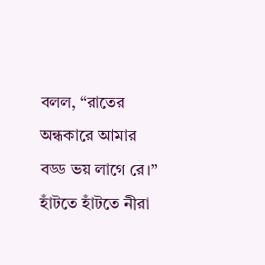বলল, “রাতের অন্ধকারে আমার বড্ড ভয় লাগে রে।” হাঁটতে হাঁটতে নীরা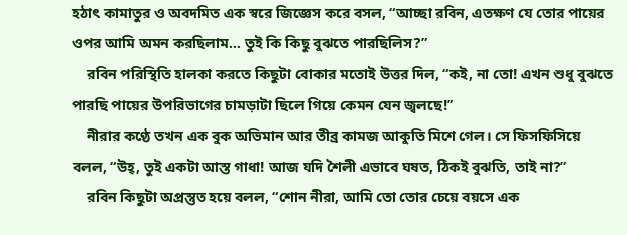হঠাৎ কামাতুর ও অবদমিত এক স্বরে জিজ্ঞেস করে বসল, “আচ্ছা রবিন, এতক্ষণ যে তোর পায়ের ওপর আমি অমন করছিলাম… তুই কি কিছু বুঝতে পারছিলিস?”
    রবিন পরিস্থিতি হালকা করতে কিছুটা বোকার মতোই উত্তর দিল, “কই, না তো! এখন শুধু বুঝতে পারছি পায়ের উপরিভাগের চামড়াটা ছিলে গিয়ে কেমন যেন জ্বলছে!”
    নীরার কণ্ঠে তখন এক বুক অভিমান আর তীব্র কামজ আকুতি মিশে গেল। সে ফিসফিসিয়ে বলল, “উহ্, তুই একটা আস্ত গাধা! আজ যদি শৈলী এভাবে ঘষত, ঠিকই বুঝতি, তাই না?”
    রবিন কিছুটা অপ্রস্তুত হয়ে বলল, “শোন নীরা, আমি তো তোর চেয়ে বয়সে এক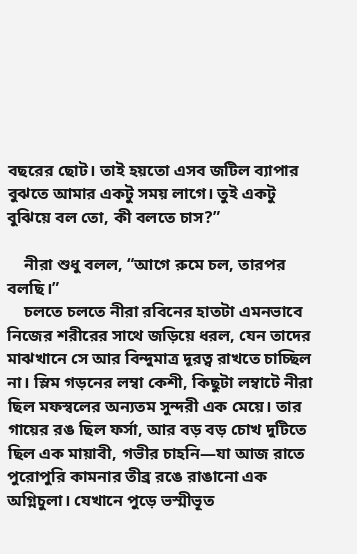বছরের ছোট। তাই হয়তো এসব জটিল ব্যাপার বুঝতে আমার একটু সময় লাগে। তুই একটু বুঝিয়ে বল তো, কী বলতে চাস?”

    নীরা শুধু বলল, “আগে রুমে চল, তারপর বলছি।”
    চলতে চলতে নীরা রবিনের হাতটা এমনভাবে নিজের শরীরের সাথে জড়িয়ে ধরল, যেন তাদের মাঝখানে সে আর বিন্দুমাত্র দূরত্ব রাখতে চাচ্ছিল না। স্লিম গড়নের লম্বা কেশী, কিছুটা লম্বাটে নীরা ছিল মফস্বলের অন্যতম সুন্দরী এক মেয়ে। তার গায়ের রঙ ছিল ফর্সা, আর বড় বড় চোখ দুটিতে ছিল এক মায়াবী, গভীর চাহনি—যা আজ রাতে পুরোপুরি কামনার তীব্র রঙে রাঙানো এক অগ্নিচুলা। যেখানে পুড়ে ভস্মীভূত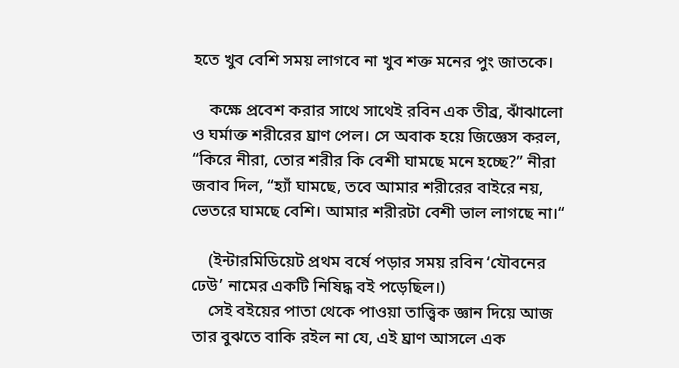হতে খুব বেশি সময় লাগবে না খুব শক্ত মনের পুং জাতকে।

    কক্ষে প্রবেশ করার সাথে সাথেই রবিন এক তীব্র, ঝাঁঝালো ও ঘর্মাক্ত শরীরের ঘ্রাণ পেল। সে অবাক হয়ে জিজ্ঞেস করল, “কিরে নীরা, তোর শরীর কি বেশী ঘামছে মনে হচ্ছে?” নীরা জবাব দিল, “হ্যাঁ ঘামছে, তবে আমার শরীরের বাইরে নয়, ভেতরে ঘামছে বেশি। আমার শরীরটা বেশী ভাল লাগছে না।“

    (ইন্টারমিডিয়েট প্রথম বর্ষে পড়ার সময় রবিন ‘যৌবনের ঢেউ’ নামের একটি নিষিদ্ধ বই পড়েছিল।)
    সেই বইয়ের পাতা থেকে পাওয়া তাত্ত্বিক জ্ঞান দিয়ে আজ তার বুঝতে বাকি রইল না যে, এই ঘ্রাণ আসলে এক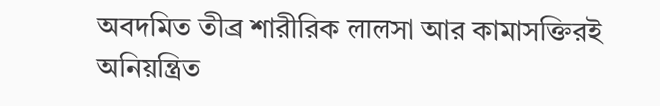অবদমিত তীব্র শারীরিক लालসা আর কামাসক্তিরই অনিয়ন্ত্রিত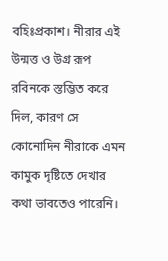বহিঃপ্রকাশ। নীরার এই উন্মত্ত ও উগ্র রূপ রবিনকে স্তম্ভিত করে দিল, কারণ সে কোনোদিন নীরাকে এমন কামুক দৃষ্টিতে দেখার কথা ভাবতেও পারেনি।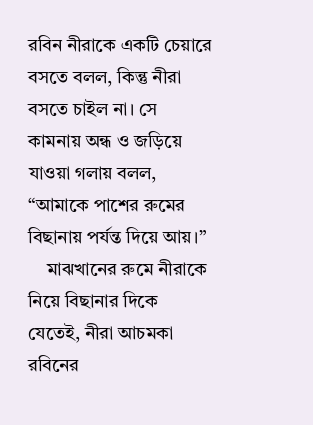রবিন নীরাকে একটি চেয়ারে বসতে বলল, কিন্তু নীরা বসতে চাইল না। সে কামনায় অন্ধ ও জড়িয়ে যাওয়া গলায় বলল, “আমাকে পাশের রুমের বিছানায় পর্যন্ত দিয়ে আয়।”
    মাঝখানের রুমে নীরাকে নিয়ে বিছানার দিকে যেতেই, নীরা আচমকা রবিনের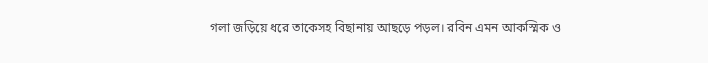গলা জড়িয়ে ধরে তাকেসহ বিছানায় আছড়ে পড়ল। রবিন এমন আকস্মিক ও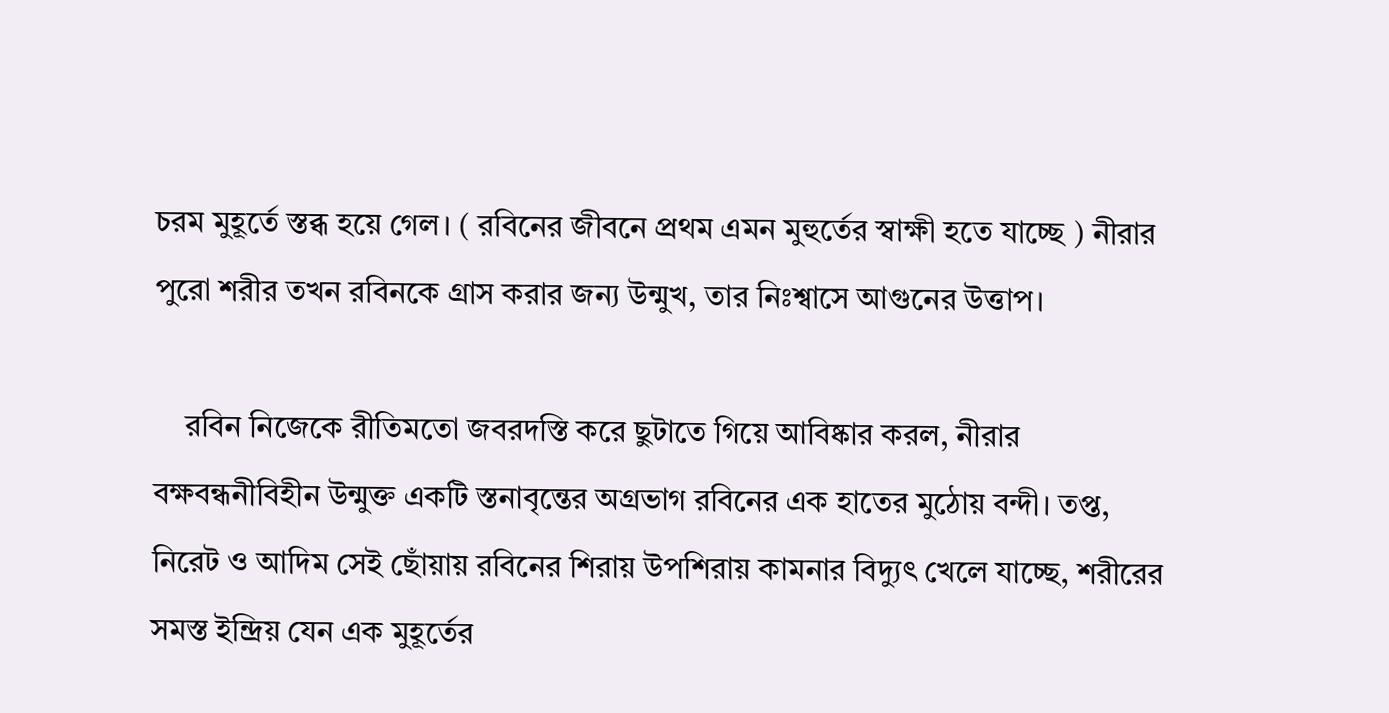চরম মুহূর্তে স্তব্ধ হয়ে গেল। ( রবিনের জীবনে প্রথম এমন মুহুর্তের স্বাক্ষী হতে যাচ্ছে ) নীরার পুরো শরীর তখন রবিনকে গ্রাস করার জন্য উন্মুখ, তার নিঃশ্বাসে আগুনের উত্তাপ।

    রবিন নিজেকে রীতিমতো জবরদস্তি করে ছুটাতে গিয়ে আবিষ্কার করল, নীরার বক্ষবন্ধনীবিহীন উন্মুক্ত একটি স্তনাবৃন্তের অগ্রভাগ রবিনের এক হাতের মুঠোয় বন্দী। তপ্ত, নিরেট ও আদিম সেই ছোঁয়ায় রবিনের শিরায় উপশিরায় কামনার বিদ্যুৎ খেলে যাচ্ছে, শরীরের সমস্ত ইন্দ্রিয় যেন এক মুহূর্তের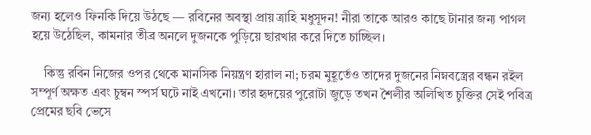জন্য হলেও ফিনকি দিয়ে উঠছে — রবিনের অবস্থা প্রায় ত্রাহি মধুসূদন! নীরা তাকে আরও কাছে টানার জন্য পাগল হয়ে উঠেছিল, কামনার তীব্র অনলে দুজনকে পুড়িয়ে ছারখার করে দিতে চাচ্ছিল।

    কিন্তু রবিন নিজের ওপর থেকে মানসিক নিয়ন্ত্রণ হারাল না; চরম মুহূর্তেও তাদের দুজনের নিম্নবস্ত্রের বন্ধন রইল সম্পূর্ণ অক্ষত এবং চুম্বন স্পর্স ঘটে নাই এখনো। তার হৃদয়ের পুরোটা জুড়ে তখন শৈলীর অলিখিত চুক্তির সেই পবিত্র প্রেমের ছবি ভেসে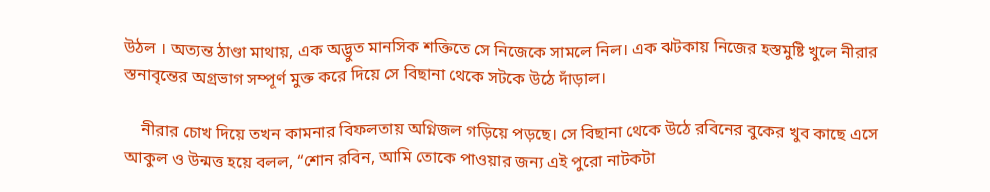উঠল । অত্যন্ত ঠাণ্ডা মাথায়, এক অদ্ভুত মানসিক শক্তিতে সে নিজেকে সামলে নিল। এক ঝটকায় নিজের হস্তমুষ্টি খুলে নীরার স্তনাবৃন্তের অগ্রভাগ সম্পূর্ণ মুক্ত করে দিয়ে সে বিছানা থেকে সটকে উঠে দাঁড়াল।

    নীরার চোখ দিয়ে তখন কামনার বিফলতায় অগ্নিজল গড়িয়ে পড়ছে। সে বিছানা থেকে উঠে রবিনের বুকের খুব কাছে এসে আকুল ও উন্মত্ত হয়ে বলল, “শোন রবিন, আমি তোকে পাওয়ার জন্য এই পুরো নাটকটা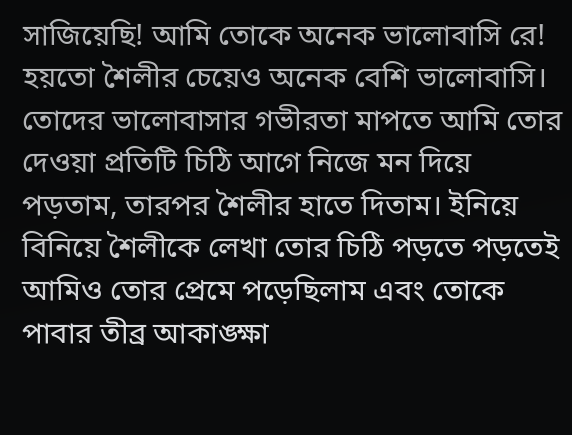সাজিয়েছি! আমি তোকে অনেক ভালোবাসি রে! হয়তো শৈলীর চেয়েও অনেক বেশি ভালোবাসি। তোদের ভালোবাসার গভীরতা মাপতে আমি তোর দেওয়া প্রতিটি চিঠি আগে নিজে মন দিয়ে পড়তাম, তারপর শৈলীর হাতে দিতাম। ইনিয়ে বিনিয়ে শৈলীকে লেখা তোর চিঠি পড়তে পড়তেই আমিও তোর প্রেমে পড়েছিলাম এবং তোকে পাবার তীব্র আকাঙ্ক্ষা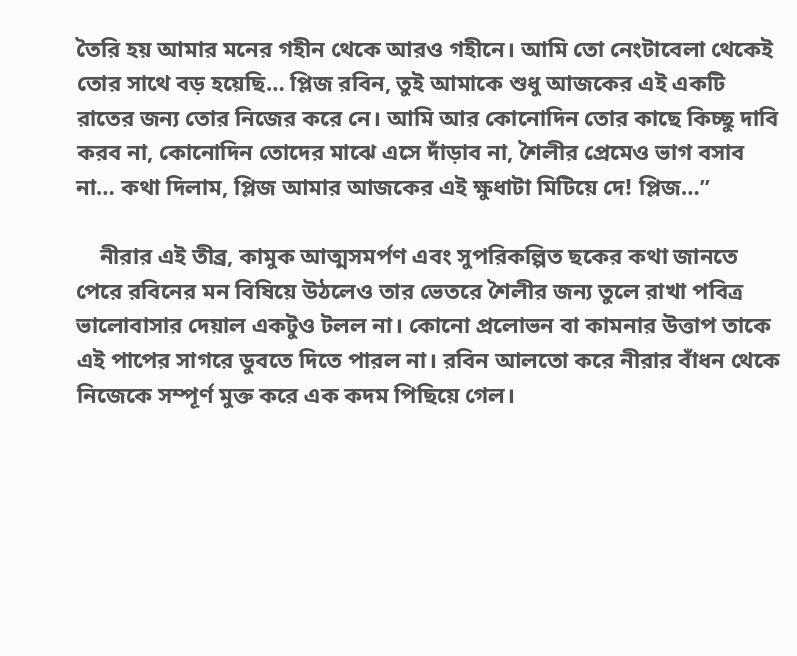তৈরি হয় আমার মনের গহীন থেকে আরও গহীনে। আমি তো নেংটাবেলা থেকেই তোর সাথে বড় হয়েছি… প্লিজ রবিন, তুই আমাকে শুধু আজকের এই একটি রাতের জন্য তোর নিজের করে নে। আমি আর কোনোদিন তোর কাছে কিচ্ছু দাবি করব না, কোনোদিন তোদের মাঝে এসে দাঁড়াব না, শৈলীর প্রেমেও ভাগ বসাব না… কথা দিলাম, প্লিজ আমার আজকের এই ক্ষুধাটা মিটিয়ে দে! প্লিজ…”

    নীরার এই তীব্র, কামুক আত্মসমর্পণ এবং সুপরিকল্পিত ছকের কথা জানতে পেরে রবিনের মন বিষিয়ে উঠলেও তার ভেতরে শৈলীর জন্য তুলে রাখা পবিত্র ভালোবাসার দেয়াল একটুও টলল না। কোনো প্রলোভন বা কামনার উত্তাপ তাকে এই পাপের সাগরে ডুবতে দিতে পারল না। রবিন আলতো করে নীরার বাঁধন থেকে নিজেকে সম্পূর্ণ মুক্ত করে এক কদম পিছিয়ে গেল।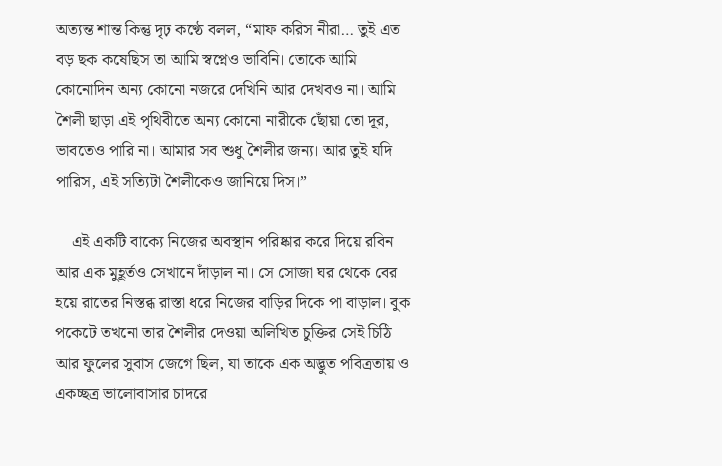অত্যন্ত শান্ত কিন্তু দৃঢ় কণ্ঠে বলল, “মাফ করিস নীরা… তুই এত বড় ছক কষেছিস তা আমি স্বপ্নেও ভাবিনি। তোকে আমি কোনোদিন অন্য কোনো নজরে দেখিনি আর দেখবও না। আমি শৈলী ছাড়া এই পৃথিবীতে অন্য কোনো নারীকে ছোঁয়া তো দূর, ভাবতেও পারি না। আমার সব শুধু শৈলীর জন্য। আর তুই যদি পারিস, এই সত্যিটা শৈলীকেও জানিয়ে দিস।”

    এই একটি বাক্যে নিজের অবস্থান পরিষ্কার করে দিয়ে রবিন আর এক মুহূর্তও সেখানে দাঁড়াল না। সে সোজা ঘর থেকে বের হয়ে রাতের নিস্তব্ধ রাস্তা ধরে নিজের বাড়ির দিকে পা বাড়াল। বুক পকেটে তখনো তার শৈলীর দেওয়া অলিখিত চুক্তির সেই চিঠি আর ফুলের সুবাস জেগে ছিল, যা তাকে এক অদ্ভুত পবিত্রতায় ও একচ্ছত্র ভালোবাসার চাদরে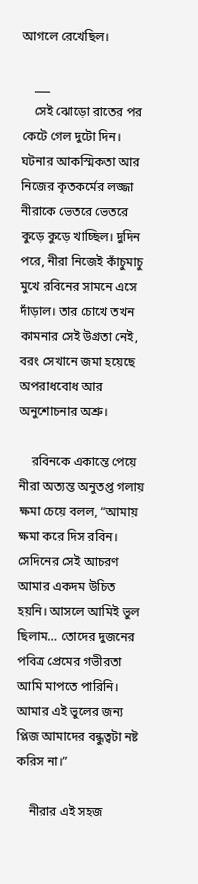আগলে রেখেছিল।

    ___
    সেই ঝোড়ো রাতের পর কেটে গেল দুটো দিন। ঘটনার আকস্মিকতা আর নিজের কৃতকর্মের লজ্জা নীরাকে ভেতরে ভেতরে কুড়ে কুড়ে খাচ্ছিল। দুদিন পরে, নীরা নিজেই কাঁচুমাচু মুখে রবিনের সামনে এসে দাঁড়াল। তার চোখে তখন কামনার সেই উগ্রতা নেই, বরং সেখানে জমা হয়েছে অপরাধবোধ আর অনুশোচনার অশ্রু।

    রবিনকে একান্তে পেয়ে নীরা অত্যন্ত অনুতপ্ত গলায় ক্ষমা চেয়ে বলল, “আমায় ক্ষমা করে দিস রবিন। সেদিনের সেই আচরণ আমার একদম উচিত হয়নি। আসলে আমিই ভুল ছিলাম… তোদের দুজনের পবিত্র প্রেমের গভীরতা আমি মাপতে পারিনি। আমার এই ভুলের জন্য প্লিজ আমাদের বন্ধুত্বটা নষ্ট করিস না।”

    নীরার এই সহজ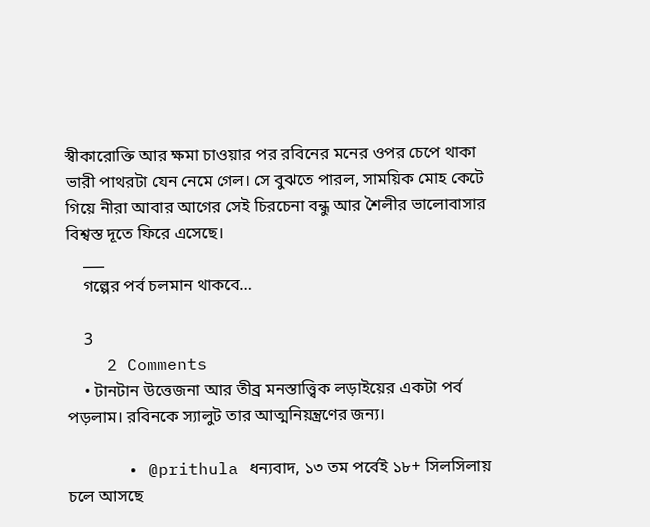স্বীকারোক্তি আর ক্ষমা চাওয়ার পর রবিনের মনের ওপর চেপে থাকা ভারী পাথরটা যেন নেমে গেল। সে বুঝতে পারল, সাময়িক মোহ কেটে গিয়ে নীরা আবার আগের সেই চিরচেনা বন্ধু আর শৈলীর ভালোবাসার বিশ্বস্ত দূতে ফিরে এসেছে।
    ___
    গল্পের পর্ব চলমান থাকবে…

    3
    2 Comments
    • টানটান উত্তেজনা আর তীব্র মনস্তাত্ত্বিক লড়াইয়ের একটা পর্ব পড়লাম। রবিনকে স্যালুট তার আত্মনিয়ন্ত্রণের জন্য।

      • @prithula ধন্যবাদ, ১৩ তম পর্বেই ১৮+ সিলসিলায় চলে আসছে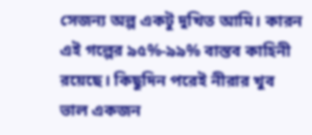সেজন্য অল্প একটু দুখিত আমি। কারন এই গল্পের ৯৫%-৯৯% বাস্তব কাহিনী রয়েছে। কিছুদিন পরেই নীরার খুব ভাল একজন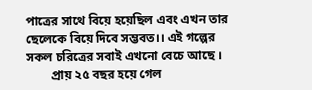পাত্রের সাথে বিয়ে হয়েছিল এবং এখন তার ছেলেকে বিয়ে দিবে সম্ভবত।। এই গল্পের সকল চরিত্রের সবাই এখনো বেচে আছে ।
        প্রায় ২৫ বছর হয়ে গেল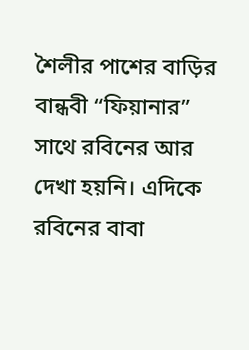শৈলীর পাশের বাড়ির বান্ধবী “ফিয়ানার” সাথে রবিনের আর দেখা হয়নি। এদিকে রবিনের বাবা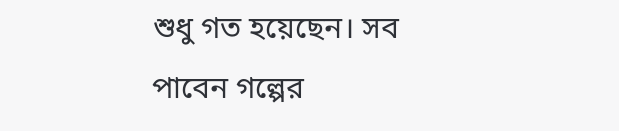শুধু গত হয়েছেন। সব পাবেন গল্পের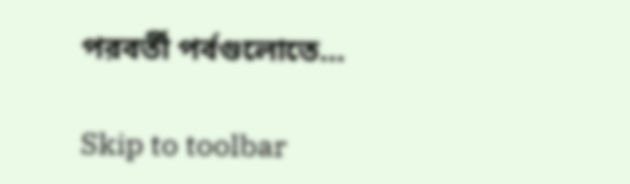পরবর্তী পর্বগুলোতে…

Skip to toolbar